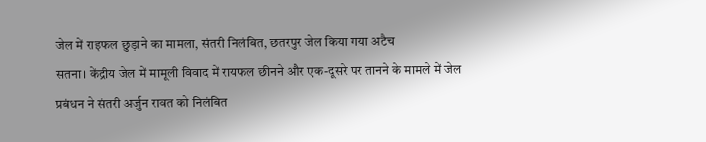जेल में राइफल छुड़ाने का मामला, संतरी निलंबित, छतरपुर जेल किया गया अटैच
सतना। केंद्रीय जेल में मामूली विवाद में रायफल छीनने और एक-दूसरे पर तानने के मामले में जेल प्रबंधन ने संतरी अर्जुन रावत को निलंबित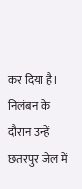कर दिया है। निलंबन के दौरान उन्हें छतरपुर जेल में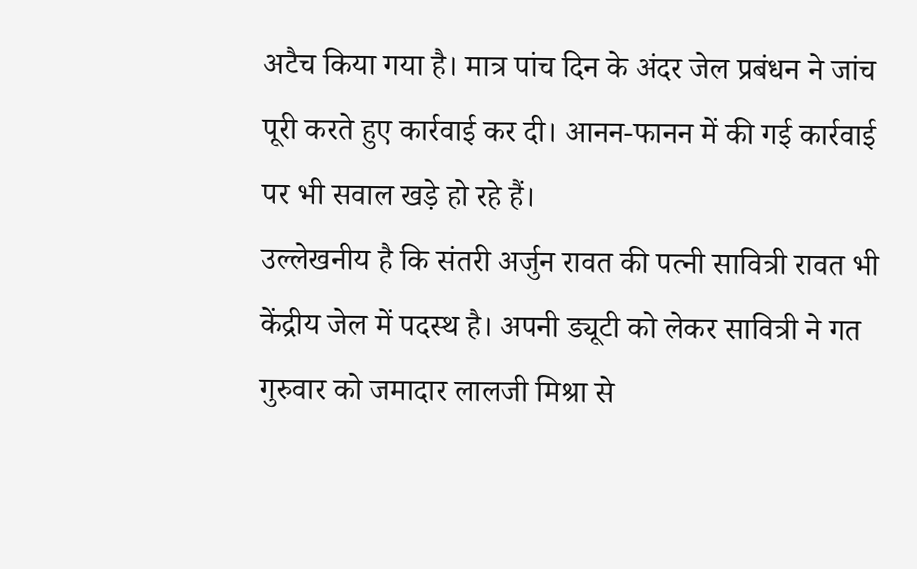अटैच किया गया है। मात्र पांच दिन के अंदर जेल प्रबंधन ने जांच पूरी करते हुए कार्रवाई कर दी। आनन-फानन में की गई कार्रवाई पर भी सवाल खड़े हो रहे हैं।
उल्लेखनीय है कि संतरी अर्जुन रावत की पत्नी सावित्री रावत भी केंद्रीय जेल में पदस्थ है। अपनी ड्यूटी को लेकर सावित्री ने गत गुरुवार को जमादार लालजी मिश्रा से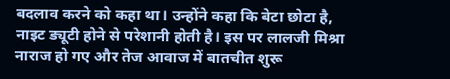बदलाव करने को कहा था। उन्होंने कहा कि बेटा छोटा है, नाइट ड्यूटी होने से परेशानी होती है। इस पर लालजी मिश्रा नाराज हो गए और तेज आवाज में बातचीत शुरू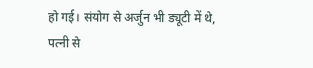हो गई। संयोग से अर्जुन भी ड्यूटी में थे, पत्नी से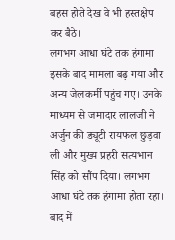बहस होते देख वे भी हस्तक्षेप कर बैठे।
लगभग आधा घंटे तक हंगामा
इसके बाद मामला बढ़ गया और अन्य जेलकर्मी पहुंच गए। उनके माध्यम से जमादार लालजी ने अर्जुन की ड्यूटी रायफल छुड़वा ली और मुख्य प्रहरी सत्यभान सिंह को सौंप दिया। लगभग आधा घंटे तक हंगामा होता रहा। बाद में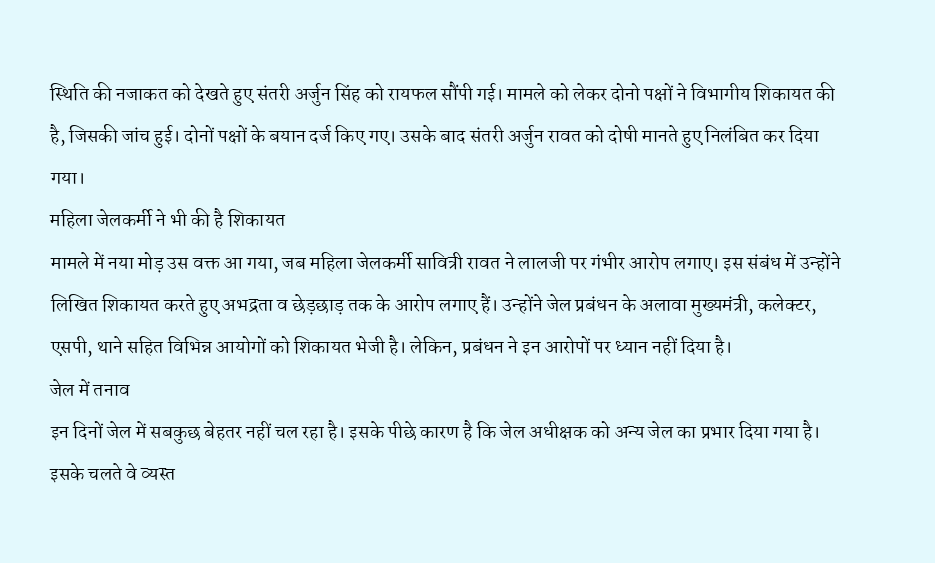स्थिति की नजाकत को देखते हुए संतरी अर्जुन सिंह को रायफल सौंपी गई। मामले को लेकर दोनो पक्षों ने विभागीय शिकायत की है, जिसकी जांच हुई। दोनों पक्षों के बयान दर्ज किए गए। उसके बाद संतरी अर्जुन रावत को दोषी मानते हुए निलंबित कर दिया गया।
महिला जेलकर्मी ने भी की है शिकायत
मामले में नया मोड़ उस वक्त आ गया, जब महिला जेलकर्मी सावित्री रावत ने लालजी पर गंभीर आरोप लगाए। इस संबंध में उन्होंने लिखित शिकायत करते हुए अभद्रता व छेड़छाड़ तक के आरोप लगाए हैं। उन्होंने जेल प्रबंधन के अलावा मुख्यमंत्री, कलेक्टर, एसपी, थाने सहित विभिन्न आयोगों को शिकायत भेजी है। लेकिन, प्रबंधन ने इन आरोपों पर ध्यान नहीं दिया है।
जेल में तनाव
इन दिनों जेल में सबकुछ बेहतर नहीं चल रहा है। इसके पीछे कारण है कि जेल अधीक्षक को अन्य जेल का प्रभार दिया गया है। इसके चलते वे व्यस्त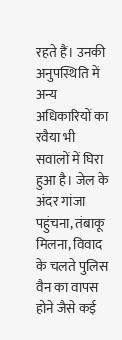रहते हैं। उनकी अनुपस्थिति में अन्य अधिकारियों का रवैया भी सवालों में घिरा हुआ है। जेल के अंदर गांजा पहुंचना, तंबाकू मिलना, विवाद के चलते पुलिस वैन का वापस होने जैसे कई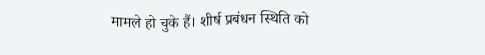मामले हो चुके हैं। शीर्ष प्रबंधन स्थिति को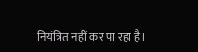नियंत्रित नहीं कर पा रहा है।